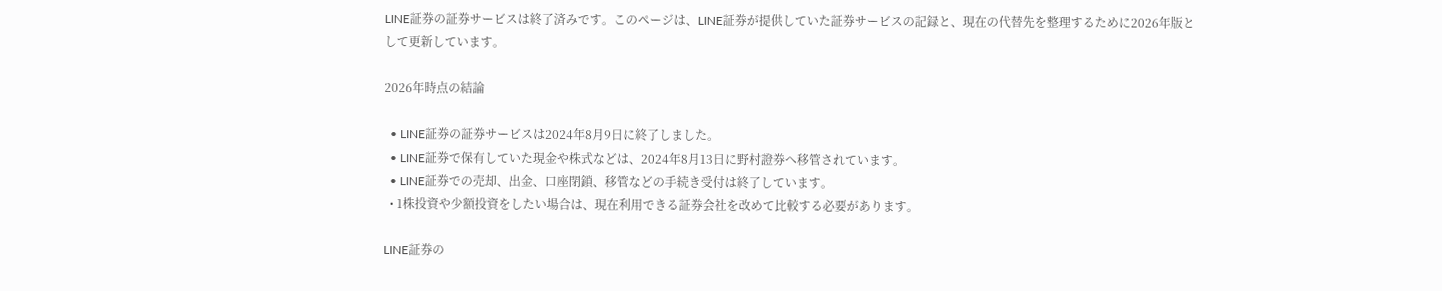LINE証券の証券サービスは終了済みです。このページは、LINE証券が提供していた証券サービスの記録と、現在の代替先を整理するために2026年版として更新しています。

2026年時点の結論

  • LINE証券の証券サービスは2024年8月9日に終了しました。
  • LINE証券で保有していた現金や株式などは、2024年8月13日に野村證券へ移管されています。
  • LINE証券での売却、出金、口座閉鎖、移管などの手続き受付は終了しています。
  • 1株投資や少額投資をしたい場合は、現在利用できる証券会社を改めて比較する必要があります。

LINE証券の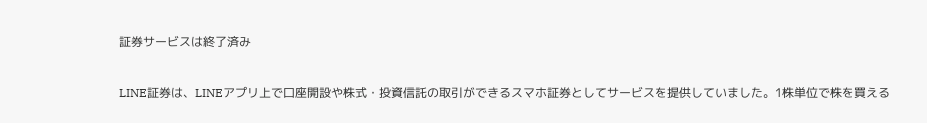証券サービスは終了済み

LINE証券は、LINEアプリ上で口座開設や株式・投資信託の取引ができるスマホ証券としてサービスを提供していました。1株単位で株を買える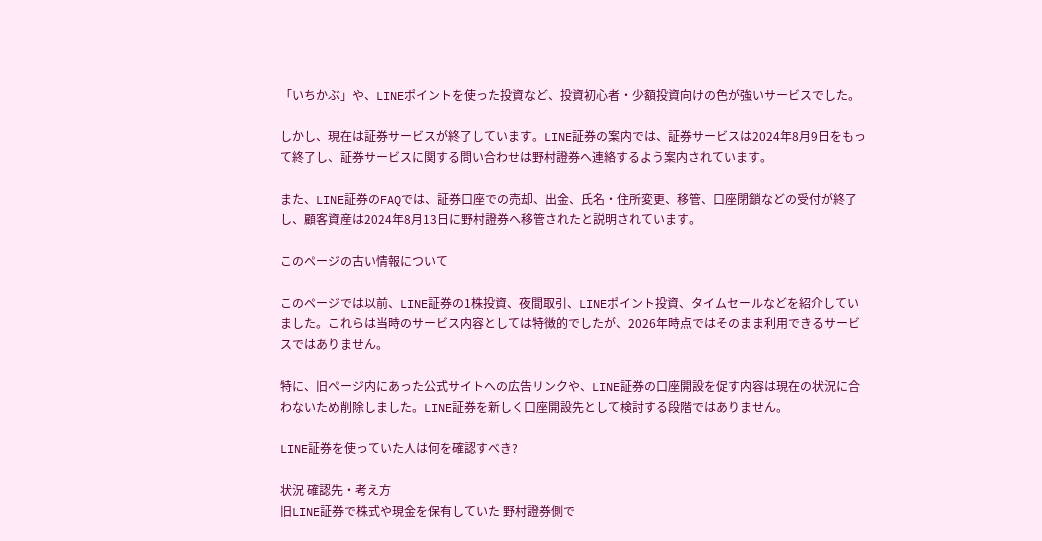「いちかぶ」や、LINEポイントを使った投資など、投資初心者・少額投資向けの色が強いサービスでした。

しかし、現在は証券サービスが終了しています。LINE証券の案内では、証券サービスは2024年8月9日をもって終了し、証券サービスに関する問い合わせは野村證券へ連絡するよう案内されています。

また、LINE証券のFAQでは、証券口座での売却、出金、氏名・住所変更、移管、口座閉鎖などの受付が終了し、顧客資産は2024年8月13日に野村證券へ移管されたと説明されています。

このページの古い情報について

このページでは以前、LINE証券の1株投資、夜間取引、LINEポイント投資、タイムセールなどを紹介していました。これらは当時のサービス内容としては特徴的でしたが、2026年時点ではそのまま利用できるサービスではありません。

特に、旧ページ内にあった公式サイトへの広告リンクや、LINE証券の口座開設を促す内容は現在の状況に合わないため削除しました。LINE証券を新しく口座開設先として検討する段階ではありません。

LINE証券を使っていた人は何を確認すべき?

状況 確認先・考え方
旧LINE証券で株式や現金を保有していた 野村證券側で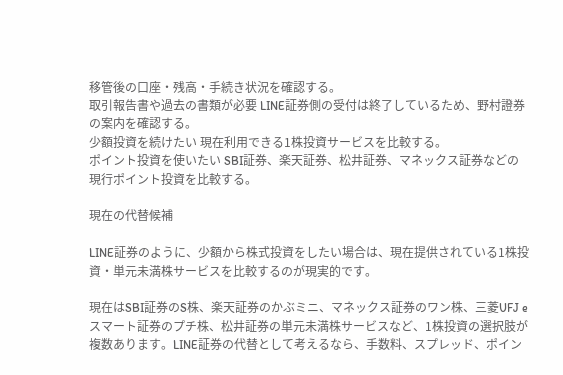移管後の口座・残高・手続き状況を確認する。
取引報告書や過去の書類が必要 LINE証券側の受付は終了しているため、野村證券の案内を確認する。
少額投資を続けたい 現在利用できる1株投資サービスを比較する。
ポイント投資を使いたい SBI証券、楽天証券、松井証券、マネックス証券などの現行ポイント投資を比較する。

現在の代替候補

LINE証券のように、少額から株式投資をしたい場合は、現在提供されている1株投資・単元未満株サービスを比較するのが現実的です。

現在はSBI証券のS株、楽天証券のかぶミニ、マネックス証券のワン株、三菱UFJ eスマート証券のプチ株、松井証券の単元未満株サービスなど、1株投資の選択肢が複数あります。LINE証券の代替として考えるなら、手数料、スプレッド、ポイン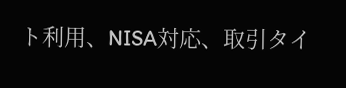ト利用、NISA対応、取引タイ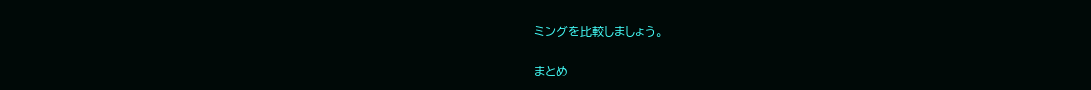ミングを比較しましょう。

まとめ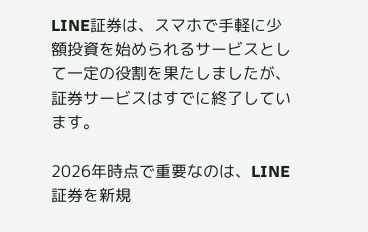LINE証券は、スマホで手軽に少額投資を始められるサービスとして一定の役割を果たしましたが、証券サービスはすでに終了しています。

2026年時点で重要なのは、LINE証券を新規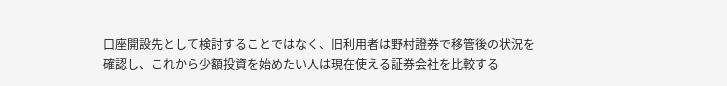口座開設先として検討することではなく、旧利用者は野村證券で移管後の状況を確認し、これから少額投資を始めたい人は現在使える証券会社を比較する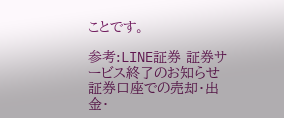ことです。

参考:LINE証券 証券サービス終了のお知らせ証券口座での売却・出金・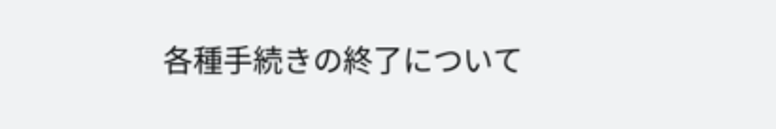各種手続きの終了について